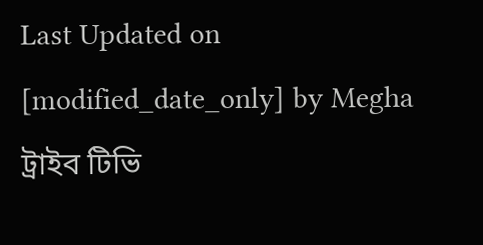Last Updated on [modified_date_only] by Megha
ট্রাইব টিভি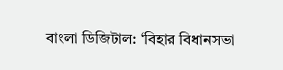বাংলা ডিজিটাল: ‘বিহার বিধানসভা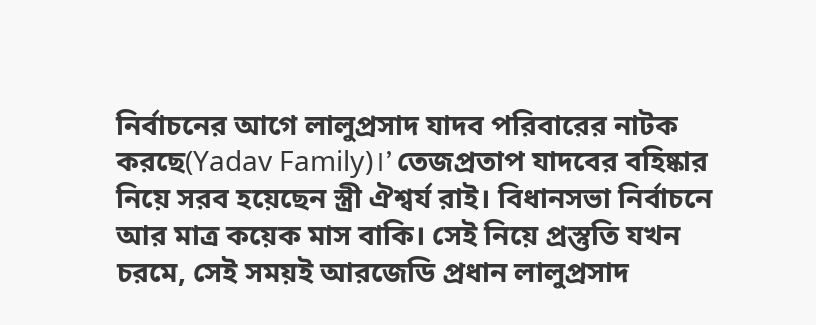নির্বাচনের আগে লালুপ্রসাদ যাদব পরিবারের নাটক করছে(Yadav Family)।’ তেজপ্রতাপ যাদবের বহিষ্কার নিয়ে সরব হয়েছেন স্ত্রী ঐশ্বর্য রাই। বিধানসভা নির্বাচনে আর মাত্র কয়েক মাস বাকি। সেই নিয়ে প্রস্তুতি যখন চরমে, সেই সময়ই আরজেডি প্রধান লালুপ্রসাদ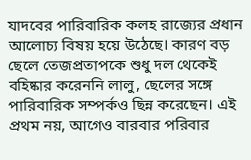যাদবের পারিবারিক কলহ রাজ্যের প্রধান আলোচ্য বিষয় হয়ে উঠেছে। কারণ বড় ছেলে তেজপ্রতাপকে শুধু দল থেকেই বহিষ্কার করেননি লালু, ছেলের সঙ্গে পারিবারিক সম্পর্কও ছিন্ন করেছেন। এই প্রথম নয়, আগেও বারবার পরিবার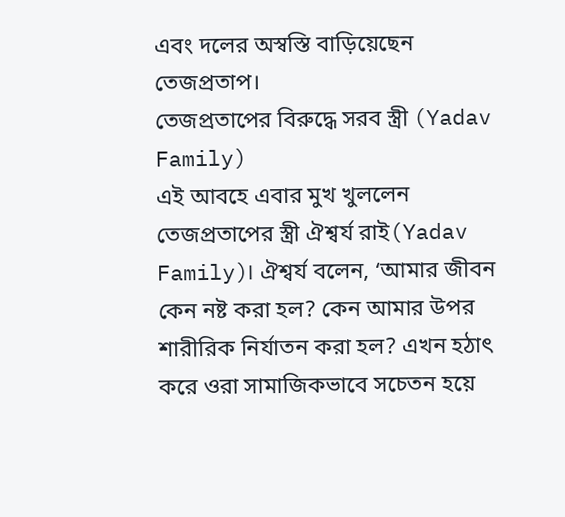এবং দলের অস্বস্তি বাড়িয়েছেন তেজপ্রতাপ।
তেজপ্রতাপের বিরুদ্ধে সরব স্ত্রী (Yadav Family)
এই আবহে এবার মুখ খুললেন তেজপ্রতাপের স্ত্রী ঐশ্বর্য রাই(Yadav Family)। ঐশ্বর্য বলেন, ‘আমার জীবন কেন নষ্ট করা হল? কেন আমার উপর শারীরিক নির্যাতন করা হল? এখন হঠাৎ করে ওরা সামাজিকভাবে সচেতন হয়ে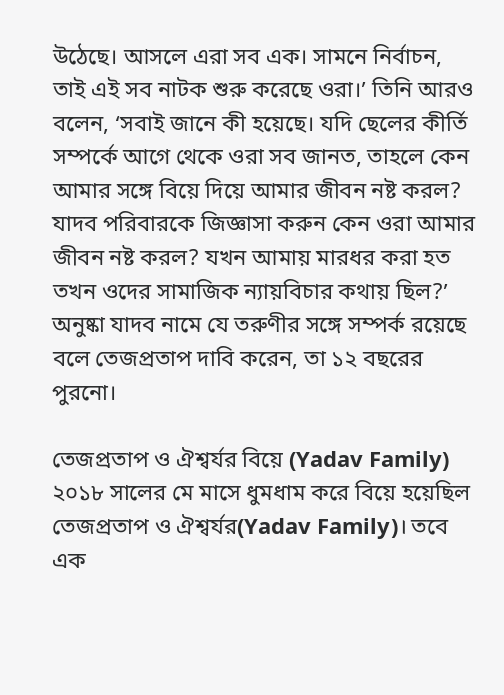উঠেছে। আসলে এরা সব এক। সামনে নির্বাচন, তাই এই সব নাটক শুরু করেছে ওরা।’ তিনি আরও বলেন, ‘সবাই জানে কী হয়েছে। যদি ছেলের কীর্তি সম্পর্কে আগে থেকে ওরা সব জানত, তাহলে কেন আমার সঙ্গে বিয়ে দিয়ে আমার জীবন নষ্ট করল? যাদব পরিবারকে জিজ্ঞাসা করুন কেন ওরা আমার জীবন নষ্ট করল? যখন আমায় মারধর করা হত তখন ওদের সামাজিক ন্যায়বিচার কথায় ছিল?’ অনুষ্কা যাদব নামে যে তরুণীর সঙ্গে সম্পর্ক রয়েছে বলে তেজপ্রতাপ দাবি করেন, তা ১২ বছরের পুরনো।

তেজপ্রতাপ ও ঐশ্বর্যর বিয়ে (Yadav Family)
২০১৮ সালের মে মাসে ধুমধাম করে বিয়ে হয়েছিল তেজপ্রতাপ ও ঐশ্বর্যর(Yadav Family)। তবে এক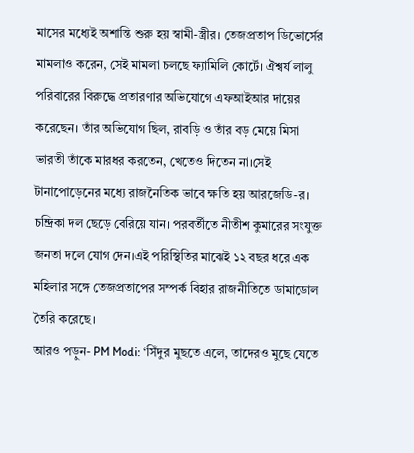মাসের মধ্যেই অশান্তি শুরু হয় স্বামী-স্ত্রীর। তেজপ্রতাপ ডিভোর্সের মামলাও করেন, সেই মামলা চলছে ফ্যামিলি কোর্টে। ঐশ্বর্য লালু পরিবারের বিরুদ্ধে প্রতারণার অভিযোগে এফআইআর দায়ের করেছেন। তাঁর অভিযোগ ছিল, রাবড়ি ও তাঁর বড় মেয়ে মিসা ভারতী তাঁকে মারধর করতেন, খেতেও দিতেন না।সেই টানাপোড়েনের মধ্যে রাজনৈতিক ভাবে ক্ষতি হয় আরজেডি-র। চন্দ্রিকা দল ছেড়ে বেরিয়ে যান। পরবর্তীতে নীতীশ কুমারের সংযুক্ত জনতা দলে যোগ দেন।এই পরিস্থিতির মাঝেই ১২ বছর ধরে এক মহিলার সঙ্গে তেজপ্রতাপের সম্পর্ক বিহার রাজনীতিতে ডামাডোল তৈরি করেছে।
আরও পড়ুন- PM Modi: ‘সিঁদুর মুছতে এলে, তাদেরও মুছে যেতে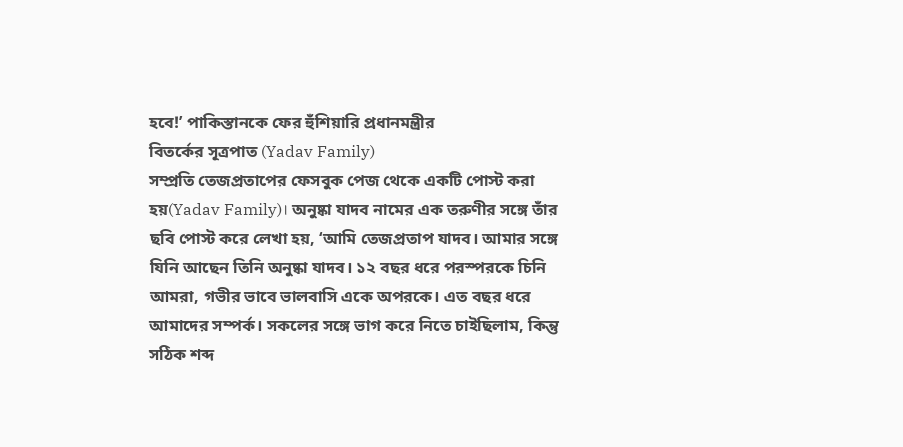হবে!’ পাকিস্তানকে ফের হুঁশিয়ারি প্রধানমন্ত্রীর
বিতর্কের সূত্রপাত (Yadav Family)
সম্প্রতি তেজপ্রতাপের ফেসবুক পেজ থেকে একটি পোস্ট করা হয়(Yadav Family)। অনুষ্কা যাদব নামের এক তরুণীর সঙ্গে তাঁর ছবি পোস্ট করে লেখা হয়, ‘আমি তেজপ্রতাপ যাদব। আমার সঙ্গে যিনি আছেন তিনি অনুষ্কা যাদব। ১২ বছর ধরে পরস্পরকে চিনি আমরা, গভীর ভাবে ভালবাসি একে অপরকে। এত বছর ধরে আমাদের সম্পর্ক। সকলের সঙ্গে ভাগ করে নিতে চাইছিলাম, কিন্তু সঠিক শব্দ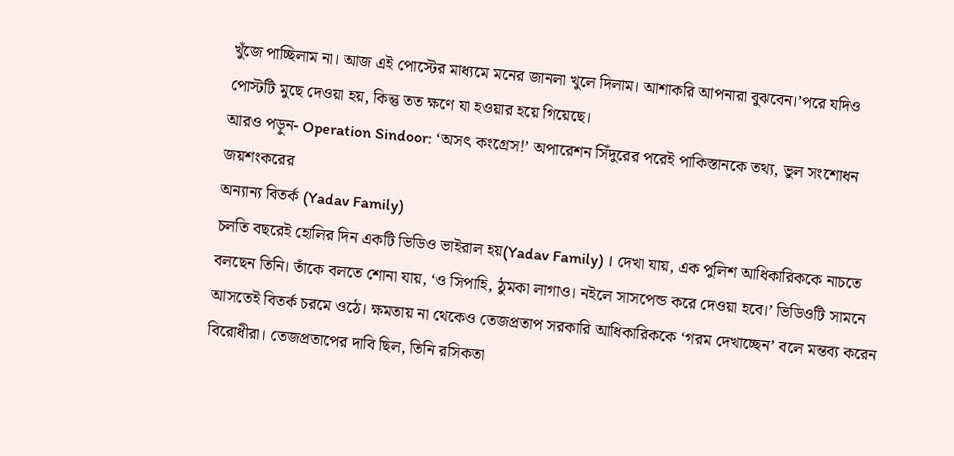খুঁজে পাচ্ছিলাম না। আজ এই পোস্টের মাধ্যমে মনের জানলা খুলে দিলাম। আশাকরি আপনারা বুঝবেন।’পরে যদিও পোস্টটি মুছে দেওয়া হয়, কিন্তু তত ক্ষণে যা হওয়ার হয়ে গিয়েছে।
আরও পড়ুন- Operation Sindoor: ‘অসৎ কংগ্রেস!’ অপারেশন সিঁদুরের পরেই পাকিস্তানকে তথ্য, ভুল সংশোধন জয়শংকরের
অন্যান্য বিতর্ক (Yadav Family)
চলতি বছরেই হোলির দিন একটি ভিডিও ভাইরাল হয়(Yadav Family) । দেখা যায়, এক পুলিশ আধিকারিককে নাচতে বলছেন তিনি। তাঁকে বলতে শোনা যায়, ‘ও সিপাহি, ঠুমকা লাগাও। নইলে সাসপেন্ড করে দেওয়া হবে।’ ভিডিওটি সামনে আসতেই বিতর্ক চরমে ওঠে। ক্ষমতায় না থেকেও তেজপ্রতাপ সরকারি আধিকারিককে ‘গরম দেখাচ্ছেন’ বলে মন্তব্য করেন বিরোধীরা। তেজপ্রতাপের দাবি ছিল, তিনি রসিকতা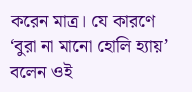করেন মাত্র। যে কারণে ‘বুরা না মানো হোলি হ্যায়’ বলেন ওই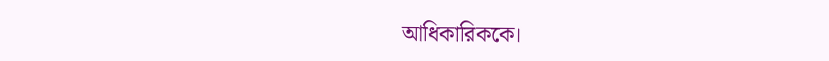আধিকারিককে।